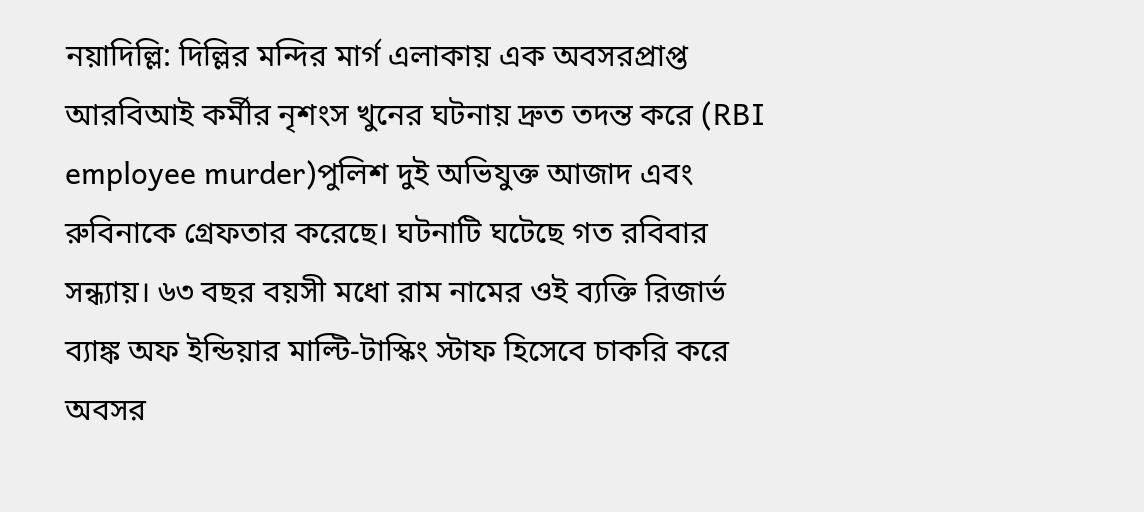নয়াদিল্লি: দিল্লির মন্দির মার্গ এলাকায় এক অবসরপ্রাপ্ত আরবিআই কর্মীর নৃশংস খুনের ঘটনায় দ্রুত তদন্ত করে (RBI employee murder)পুলিশ দুই অভিযুক্ত আজাদ এবং রুবিনাকে গ্রেফতার করেছে। ঘটনাটি ঘটেছে গত রবিবার সন্ধ্যায়। ৬৩ বছর বয়সী মধো রাম নামের ওই ব্যক্তি রিজার্ভ ব্যাঙ্ক অফ ইন্ডিয়ার মাল্টি-টাস্কিং স্টাফ হিসেবে চাকরি করে অবসর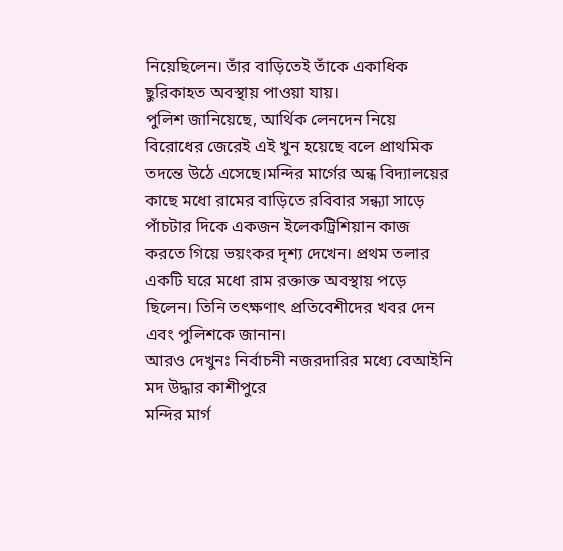নিয়েছিলেন। তাঁর বাড়িতেই তাঁকে একাধিক ছুরিকাহত অবস্থায় পাওয়া যায়।
পুলিশ জানিয়েছে, আর্থিক লেনদেন নিয়ে বিরোধের জেরেই এই খুন হয়েছে বলে প্রাথমিক তদন্তে উঠে এসেছে।মন্দির মার্গের অন্ধ বিদ্যালয়ের কাছে মধো রামের বাড়িতে রবিবার সন্ধ্যা সাড়ে পাঁচটার দিকে একজন ইলেকট্রিশিয়ান কাজ করতে গিয়ে ভয়ংকর দৃশ্য দেখেন। প্রথম তলার একটি ঘরে মধো রাম রক্তাক্ত অবস্থায় পড়ে ছিলেন। তিনি তৎক্ষণাৎ প্রতিবেশীদের খবর দেন এবং পুলিশকে জানান।
আরও দেখুনঃ নির্বাচনী নজরদারির মধ্যে বেআইনি মদ উদ্ধার কাশীপুরে
মন্দির মার্গ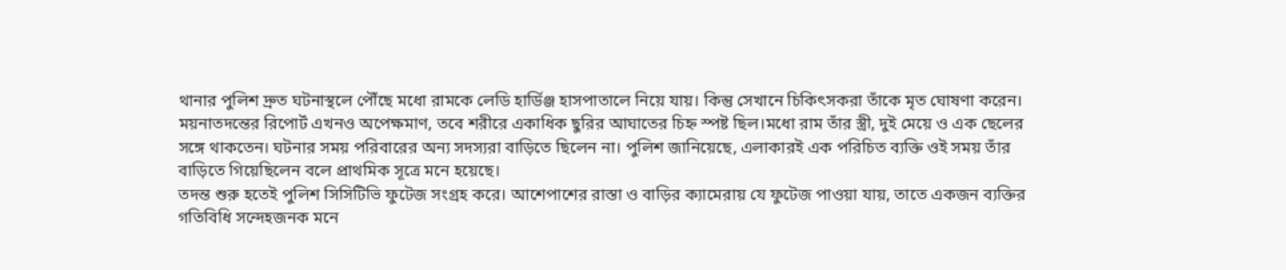থানার পুলিশ দ্রুত ঘটনাস্থলে পৌঁছে মধো রামকে লেডি হার্ডিঞ্জ হাসপাতালে নিয়ে যায়। কিন্তু সেখানে চিকিৎসকরা তাঁকে মৃত ঘোষণা করেন। ময়নাতদন্তের রিপোর্ট এখনও অপেক্ষমাণ, তবে শরীরে একাধিক ছুরির আঘাতের চিহ্ন স্পষ্ট ছিল।মধো রাম তাঁর স্ত্রী, দুই মেয়ে ও এক ছেলের সঙ্গে থাকতেন। ঘটনার সময় পরিবারের অন্য সদস্যরা বাড়িতে ছিলেন না। পুলিশ জানিয়েছে, এলাকারই এক পরিচিত ব্যক্তি ওই সময় তাঁর বাড়িতে গিয়েছিলেন বলে প্রাথমিক সূত্রে মনে হয়েছে।
তদন্ত শুরু হতেই পুলিশ সিসিটিভি ফুটেজ সংগ্রহ করে। আশেপাশের রাস্তা ও বাড়ির ক্যামেরায় যে ফুটেজ পাওয়া যায়, তাতে একজন ব্যক্তির গতিবিধি সন্দেহজনক মনে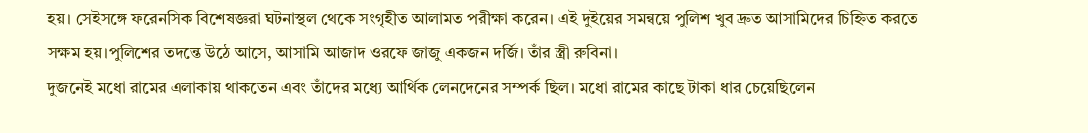হয়। সেইসঙ্গে ফরেনসিক বিশেষজ্ঞরা ঘটনাস্থল থেকে সংগৃহীত আলামত পরীক্ষা করেন। এই দুইয়ের সমন্বয়ে পুলিশ খুব দ্রুত আসামিদের চিহ্নিত করতে সক্ষম হয়।পুলিশের তদন্তে উঠে আসে, আসামি আজাদ ওরফে জাজু একজন দর্জি। তাঁর স্ত্রী রুবিনা।
দুজনেই মধো রামের এলাকায় থাকতেন এবং তাঁদের মধ্যে আর্থিক লেনদেনের সম্পর্ক ছিল। মধো রামের কাছে টাকা ধার চেয়েছিলেন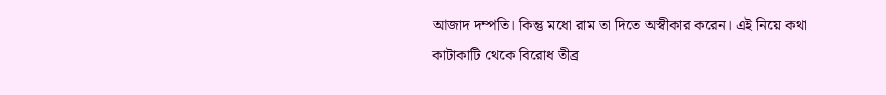আজাদ দম্পতি। কিন্তু মধো রাম তা দিতে অস্বীকার করেন। এই নিয়ে কথা কাটাকাটি থেকে বিরোধ তীব্র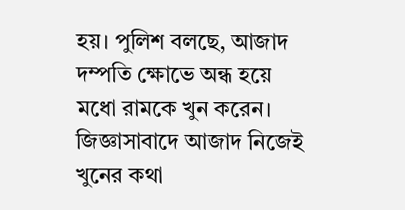হয়। পুলিশ বলছে, আজাদ দম্পতি ক্ষোভে অন্ধ হয়ে মধো রামকে খুন করেন। জিজ্ঞাসাবাদে আজাদ নিজেই খুনের কথা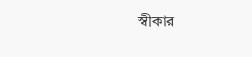স্বীকার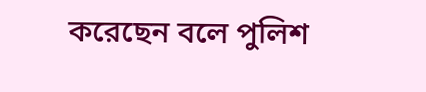করেছেন বলে পুলিশ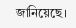জানিয়েছে।